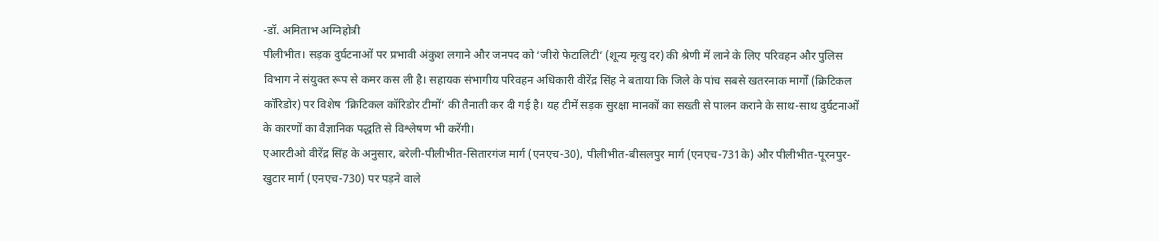-डॉ. अमिताभ अग्निहोत्री
पीलीभीत। सड़क दुर्घटनाओं पर प्रभावी अंकुश लगाने और जनपद को ‘जीरो फेटालिटी’ (शून्य मृत्यु दर) की श्रेणी में लाने के लिए परिवहन और पुलिस विभाग ने संयुक्त रूप से कमर कस ली है। सहायक संभागीय परिवहन अधिकारी वीरेंद्र सिंह ने बताया कि जिले के पांच सबसे खतरनाक मार्गों (क्रिटिकल कॉरिडोर) पर विशेष ‘क्रिटिकल कॉरिडोर टीमों’ की तैनाती कर दी गई है। यह टीमें सड़क सुरक्षा मानकों का सख्ती से पालन कराने के साथ-साथ दुर्घटनाओं के कारणों का वैज्ञानिक पद्धति से विश्लेषण भी करेंगी।
एआरटीओ वीरेंद्र सिंह के अनुसार, बरेली-पीलीभीत-सितारगंज मार्ग (एनएच-30), पीलीभीत-बीसलपुर मार्ग (एनएच-731के) और पीलीभीत-पूरनपुर-खुटार मार्ग (एनएच-730) पर पड़ने वाले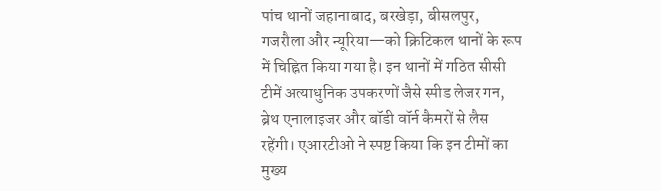पांच थानों जहानाबाद, बरखेड़ा, बीसलपुर, गजरौला और न्यूरिया—को क्रिटिकल थानों के रूप में चिह्नित किया गया है। इन थानों में गठित सीसी टीमें अत्याधुनिक उपकरणों जैसे स्पीड लेजर गन, ब्रेथ एनालाइजर और बॉडी वॉर्न कैमरों से लैस रहेंगी। एआरटीओ ने स्पष्ट किया कि इन टीमों का मुख्य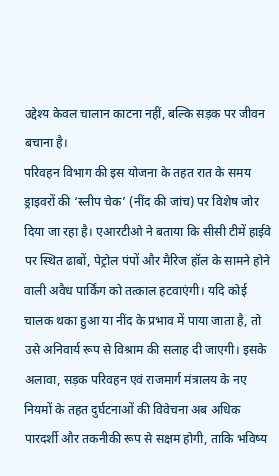उद्देश्य केवल चालान काटना नहीं, बल्कि सड़क पर जीवन बचाना है।
परिवहन विभाग की इस योजना के तहत रात के समय ड्राइवरों की ‘स्लीप चेक’ (नींद की जांच) पर विशेष जोर दिया जा रहा है। एआरटीओ ने बताया कि सीसी टीमें हाईवे पर स्थित ढाबों, पेट्रोल पंपों और मैरिज हॉल के सामने होने वाली अवैध पार्किंग को तत्काल हटवाएंगी। यदि कोई चालक थका हुआ या नींद के प्रभाव में पाया जाता है, तो उसे अनिवार्य रूप से विश्राम की सलाह दी जाएगी। इसके अलावा, सड़क परिवहन एवं राजमार्ग मंत्रालय के नए नियमों के तहत दुर्घटनाओं की विवेचना अब अधिक पारदर्शी और तकनीकी रूप से सक्षम होगी, ताकि भविष्य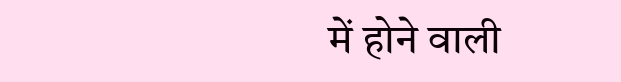में होने वाली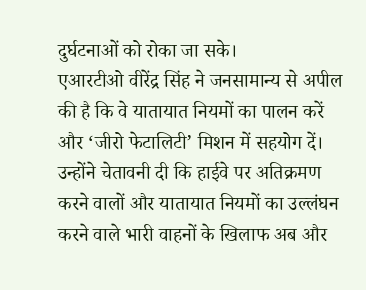दुर्घटनाओं को रोका जा सके।
एआरटीओ वीरेंद्र सिंह ने जनसामान्य से अपील की है कि वे यातायात नियमों का पालन करें और ‘जीरो फेटालिटी’ मिशन में सहयोग दें। उन्होंने चेतावनी दी कि हाईवे पर अतिक्रमण करने वालों और यातायात नियमों का उल्लंघन करने वाले भारी वाहनों के खिलाफ अब और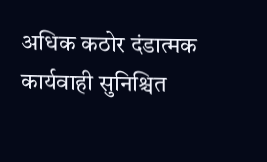अधिक कठोर दंडात्मक कार्यवाही सुनिश्चित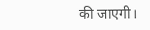की जाएगी।